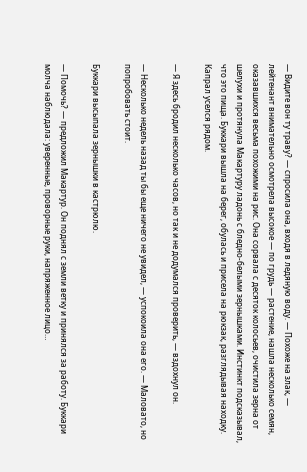— Видите вон ту траву? — спросила она, входя в ледяную воду. — Похоже на злак, — лейтенант внимательно осмотрела высокое — по грудь — растение, нашла несколько семян, оказавшихся весьма похожими на рис. Она сорвала с десяток колосьев, очистила зерна от шелухи и протянула Макартуру ладонь с бледно-белыми зернышками. Инстинкт подсказывал, что это пища. Буккари вышла на берег, обулась и присела на рюкзак, разглядывая находку. Капрал уселся рядом.

— Я здесь бродил несколько часов, но так и не додумался проверить, — вздохнул он.

— Несколько недель назад ты бы еще ничего не увидел, — успокоила она его. — Маловато, но попробовать стоит.

Буккари высыпала зернышки в кастрюлю.

— Помочь? — предложил Макартур. Он поднял с земли ветку и принялся за работу. Буккари молча наблюдала: уверенные, проворные руки, напряженное лицо…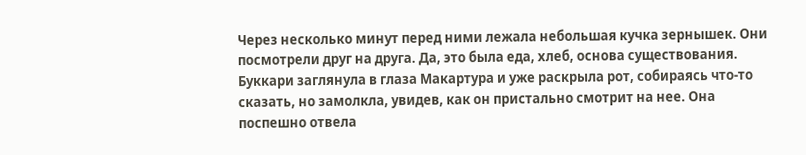Через несколько минут перед ними лежала небольшая кучка зернышек. Они посмотрели друг на друга. Да, это была еда, хлеб, основа существования. Буккари заглянула в глаза Макартура и уже раскрыла рот, собираясь что-то сказать, но замолкла, увидев, как он пристально смотрит на нее. Она поспешно отвела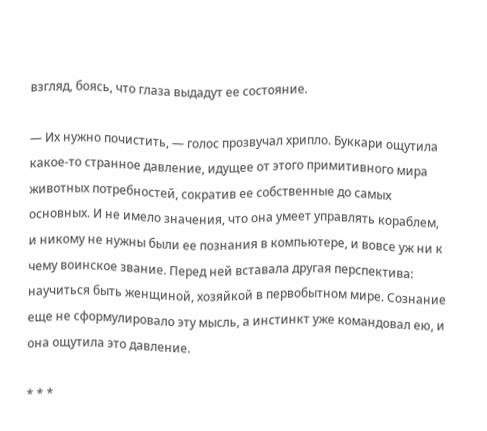взгляд, боясь, что глаза выдадут ее состояние.

— Их нужно почистить, — голос прозвучал хрипло. Буккари ощутила какое-то странное давление, идущее от этого примитивного мира животных потребностей, сократив ее собственные до самых основных. И не имело значения, что она умеет управлять кораблем, и никому не нужны были ее познания в компьютере, и вовсе уж ни к чему воинское звание. Перед ней вставала другая перспектива: научиться быть женщиной, хозяйкой в первобытном мире. Сознание еще не сформулировало эту мысль, а инстинкт уже командовал ею, и она ощутила это давление.

* * *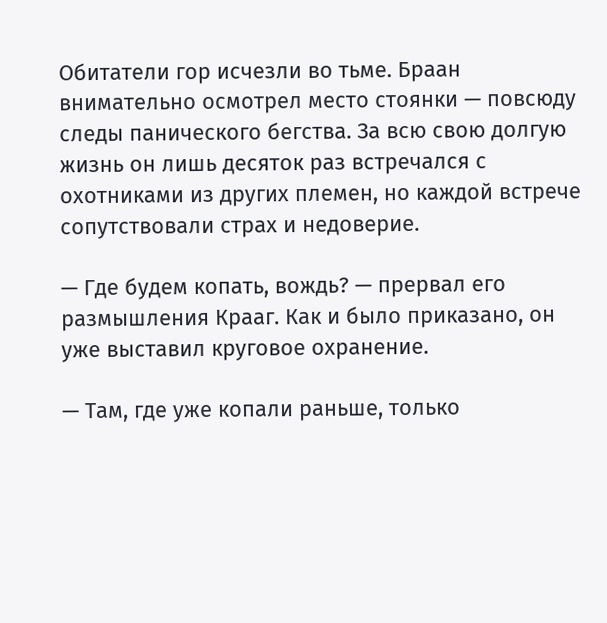Обитатели гор исчезли во тьме. Браан внимательно осмотрел место стоянки — повсюду следы панического бегства. За всю свою долгую жизнь он лишь десяток раз встречался с охотниками из других племен, но каждой встрече сопутствовали страх и недоверие.

— Где будем копать, вождь? — прервал его размышления Крааг. Как и было приказано, он уже выставил круговое охранение.

— Там, где уже копали раньше, только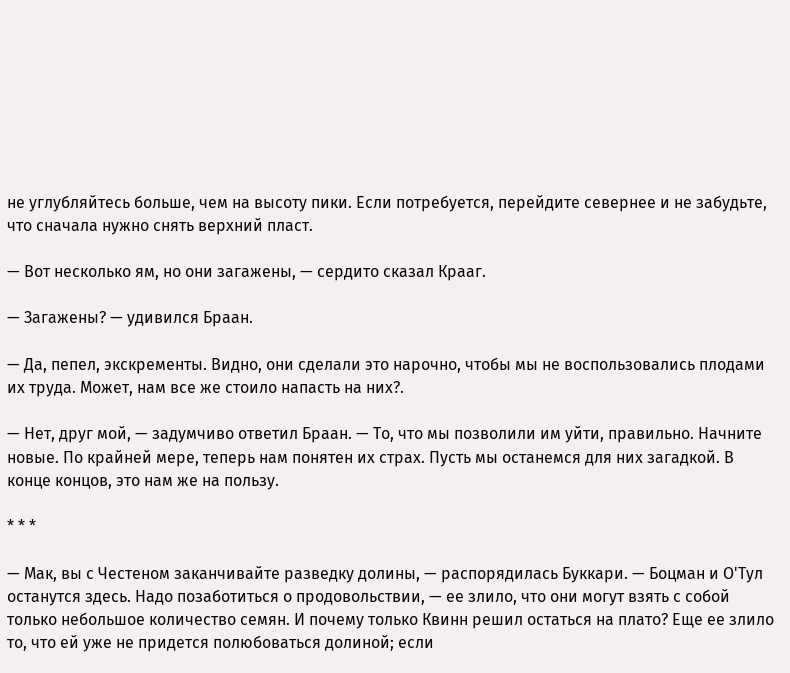не углубляйтесь больше, чем на высоту пики. Если потребуется, перейдите севернее и не забудьте, что сначала нужно снять верхний пласт.

— Вот несколько ям, но они загажены, — сердито сказал Крааг.

— Загажены? — удивился Браан.

— Да, пепел, экскременты. Видно, они сделали это нарочно, чтобы мы не воспользовались плодами их труда. Может, нам все же стоило напасть на них?.

— Нет, друг мой, — задумчиво ответил Браан. — То, что мы позволили им уйти, правильно. Начните новые. По крайней мере, теперь нам понятен их страх. Пусть мы останемся для них загадкой. В конце концов, это нам же на пользу.

* * *

— Мак, вы с Честеном заканчивайте разведку долины, — распорядилась Буккари. — Боцман и О'Тул останутся здесь. Надо позаботиться о продовольствии, — ее злило, что они могут взять с собой только небольшое количество семян. И почему только Квинн решил остаться на плато? Еще ее злило то, что ей уже не придется полюбоваться долиной; если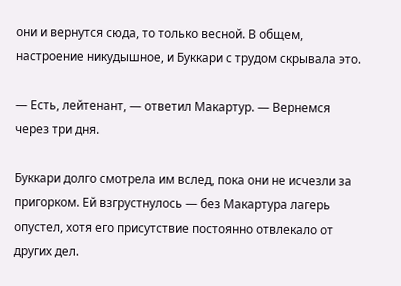они и вернутся сюда, то только весной. В общем, настроение никудышное, и Буккари с трудом скрывала это.

— Есть, лейтенант, — ответил Макартур. — Вернемся через три дня.

Буккари долго смотрела им вслед, пока они не исчезли за пригорком. Ей взгрустнулось — без Макартура лагерь опустел, хотя его присутствие постоянно отвлекало от других дел.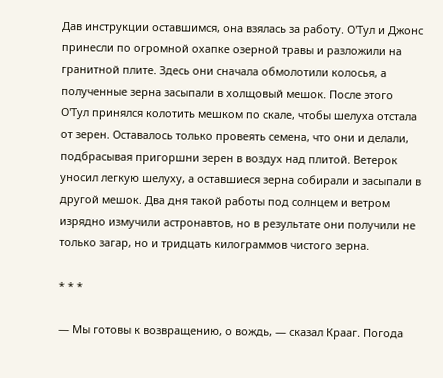Дав инструкции оставшимся, она взялась за работу. О'Тул и Джонс принесли по огромной охапке озерной травы и разложили на гранитной плите. Здесь они сначала обмолотили колосья, а полученные зерна засыпали в холщовый мешок. После этого О'Тул принялся колотить мешком по скале, чтобы шелуха отстала от зерен. Оставалось только провеять семена, что они и делали, подбрасывая пригоршни зерен в воздух над плитой. Ветерок уносил легкую шелуху, а оставшиеся зерна собирали и засыпали в другой мешок. Два дня такой работы под солнцем и ветром изрядно измучили астронавтов, но в результате они получили не только загар, но и тридцать килограммов чистого зерна.

* * *

— Мы готовы к возвращению, о вождь, — сказал Крааг. Погода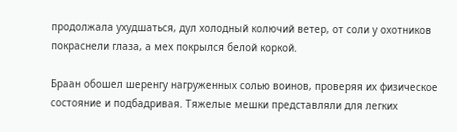продолжала ухудшаться, дул холодный колючий ветер, от соли у охотников покраснели глаза, а мех покрылся белой коркой.

Браан обошел шеренгу нагруженных солью воинов, проверяя их физическое состояние и подбадривая. Тяжелые мешки представляли для легких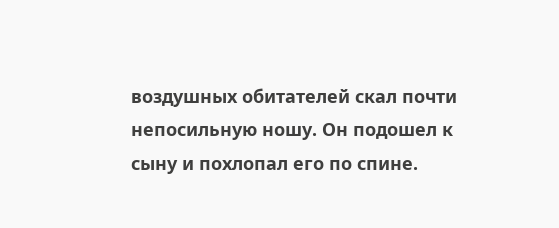воздушных обитателей скал почти непосильную ношу. Он подошел к сыну и похлопал его по спине.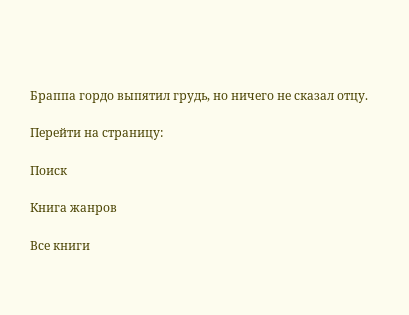Браппа гордо выпятил грудь, но ничего не сказал отцу.

Перейти на страницу:

Поиск

Книга жанров

Все книги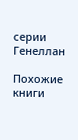серии Генеллан

Похожие книги